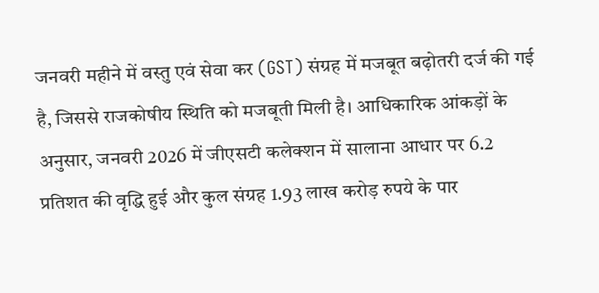जनवरी महीने में वस्तु एवं सेवा कर (GST) संग्रह में मजबूत बढ़ोतरी दर्ज की गई है, जिससे राजकोषीय स्थिति को मजबूती मिली है। आधिकारिक आंकड़ों के अनुसार, जनवरी 2026 में जीएसटी कलेक्शन में सालाना आधार पर 6.2 प्रतिशत की वृद्धि हुई और कुल संग्रह 1.93 लाख करोड़ रुपये के पार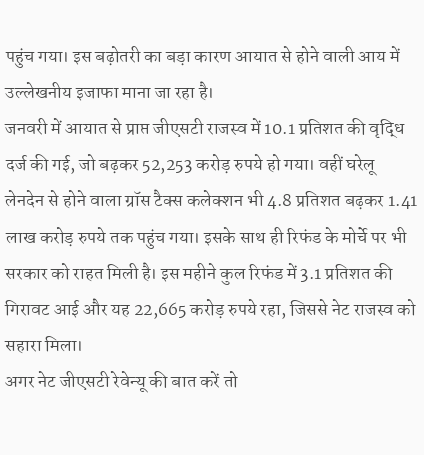पहुंच गया। इस बढ़ोतरी का बड़ा कारण आयात से होने वाली आय में उल्लेखनीय इजाफा माना जा रहा है।
जनवरी में आयात से प्राप्त जीएसटी राजस्व में 10.1 प्रतिशत की वृद्धि दर्ज की गई, जो बढ़कर 52,253 करोड़ रुपये हो गया। वहीं घरेलू लेनदेन से होने वाला ग्रॉस टैक्स कलेक्शन भी 4.8 प्रतिशत बढ़कर 1.41 लाख करोड़ रुपये तक पहुंच गया। इसके साथ ही रिफंड के मोर्चे पर भी सरकार को राहत मिली है। इस महीने कुल रिफंड में 3.1 प्रतिशत की गिरावट आई और यह 22,665 करोड़ रुपये रहा, जिससे नेट राजस्व को सहारा मिला।
अगर नेट जीएसटी रेवेन्यू की बात करें तो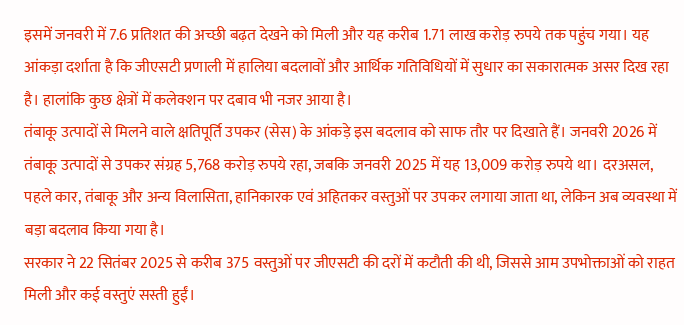इसमें जनवरी में 7.6 प्रतिशत की अच्छी बढ़त देखने को मिली और यह करीब 1.71 लाख करोड़ रुपये तक पहुंच गया। यह आंकड़ा दर्शाता है कि जीएसटी प्रणाली में हालिया बदलावों और आर्थिक गतिविधियों में सुधार का सकारात्मक असर दिख रहा है। हालांकि कुछ क्षेत्रों में कलेक्शन पर दबाव भी नजर आया है।
तंबाकू उत्पादों से मिलने वाले क्षतिपूर्ति उपकर (सेस) के आंकड़े इस बदलाव को साफ तौर पर दिखाते हैं। जनवरी 2026 में तंबाकू उत्पादों से उपकर संग्रह 5,768 करोड़ रुपये रहा, जबकि जनवरी 2025 में यह 13,009 करोड़ रुपये था। दरअसल, पहले कार, तंबाकू और अन्य विलासिता, हानिकारक एवं अहितकर वस्तुओं पर उपकर लगाया जाता था, लेकिन अब व्यवस्था में बड़ा बदलाव किया गया है।
सरकार ने 22 सितंबर 2025 से करीब 375 वस्तुओं पर जीएसटी की दरों में कटौती की थी, जिससे आम उपभोक्ताओं को राहत मिली और कई वस्तुएं सस्ती हुईं।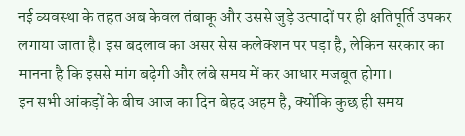नई व्यवस्था के तहत अब केवल तंबाकू और उससे जुड़े उत्पादों पर ही क्षतिपूर्ति उपकर लगाया जाता है। इस बदलाव का असर सेस कलेक्शन पर पड़ा है, लेकिन सरकार का मानना है कि इससे मांग बढ़ेगी और लंबे समय में कर आधार मजबूत होगा।
इन सभी आंकड़ों के बीच आज का दिन बेहद अहम है, क्योंकि कुछ ही समय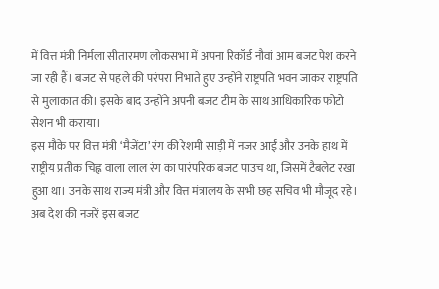में वित्त मंत्री निर्मला सीतारमण लोकसभा में अपना रिकॉर्ड नौवां आम बजट पेश करने जा रही हैं। बजट से पहले की परंपरा निभाते हुए उन्होंने राष्ट्रपति भवन जाकर राष्ट्रपति से मुलाकात की। इसके बाद उन्होंने अपनी बजट टीम के साथ आधिकारिक फोटो सेशन भी कराया।
इस मौके पर वित्त मंत्री ‘मैजेंटा’ रंग की रेशमी साड़ी में नजर आईं और उनके हाथ में राष्ट्रीय प्रतीक चिह्न वाला लाल रंग का पारंपरिक बजट पाउच था, जिसमें टैबलेट रखा हुआ था। उनके साथ राज्य मंत्री और वित्त मंत्रालय के सभी छह सचिव भी मौजूद रहे। अब देश की नजरें इस बजट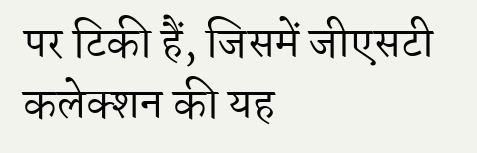पर टिकी हैं, जिसमें जीएसटी कलेक्शन की यह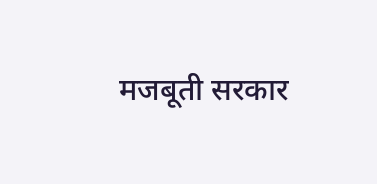मजबूती सरकार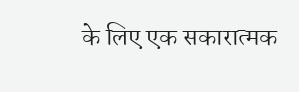के लिए एक सकारात्मक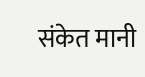संकेत मानी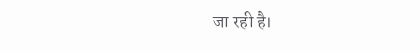जा रही है।